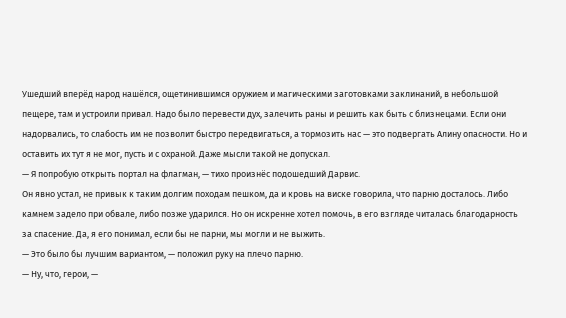Ушедший вперёд народ нашёлся, ощетинившимся оружием и магическими заготовками заклинаний, в небольшой пещере, там и устроили привал. Надо было перевести дух, залечить раны и решить как быть с близнецами. Если они надорвались, то слабость им не позволит быстро передвигаться, а тормозить нас — это подвергать Алину опасности. Но и оставить их тут я не мог, пусть и с охраной. Даже мысли такой не допускал.
— Я попробую открыть портал на флагман, — тихо произнёс подошедший Дарвис.
Он явно устал, не привык к таким долгим походам пешком, да и кровь на виске говорила, что парню досталось. Либо камнем задело при обвале, либо позже ударился. Но он искренне хотел помочь, в его взгляде читалась благодарность за спасение. Да, я его понимал, если бы не парни, мы могли и не выжить.
— Это было бы лучшим вариантом, — положил руку на плечо парню.
— Ну, что, герои, —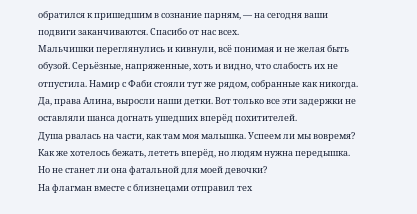обратился к пришедшим в сознание парням, — на сегодня ваши подвиги заканчиваются. Спасибо от нас всех.
Мальчишки переглянулись и кивнули, всё понимая и не желая быть обузой. Серьёзные, напряженные, хоть и видно, что слабость их не отпустила. Намир с Фаби стояли тут же рядом, собранные как никогда. Да, права Алина, выросли наши детки. Вот только все эти задержки не оставляли шанса догнать ушедших вперёд похитителей.
Душа рвалась на части, как там моя малышка. Успеем ли мы вовремя? Как же хотелось бежать, лететь вперёд, но людям нужна передышка. Но не станет ли она фатальной для моей девочки?
На флагман вместе с близнецами отправил тех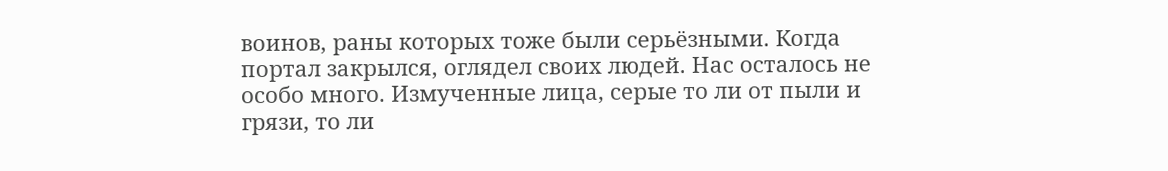воинов, раны которых тоже были серьёзными. Когда портал закрылся, оглядел своих людей. Нас осталось не особо много. Измученные лица, серые то ли от пыли и грязи, то ли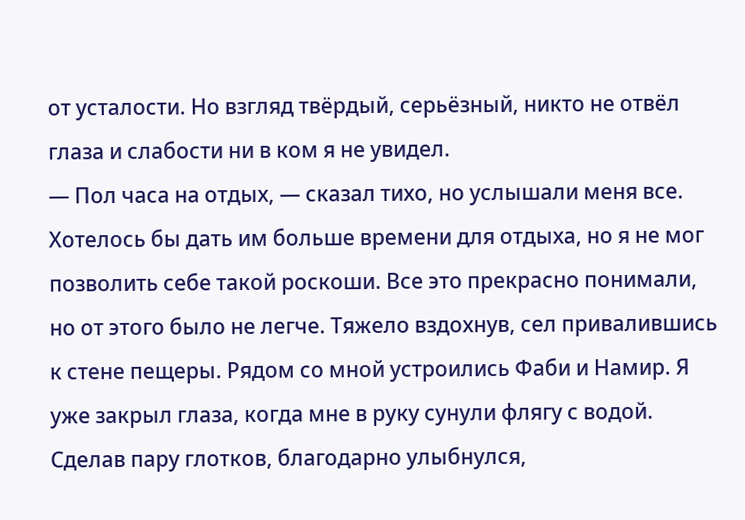от усталости. Но взгляд твёрдый, серьёзный, никто не отвёл глаза и слабости ни в ком я не увидел.
— Пол часа на отдых, — сказал тихо, но услышали меня все.
Хотелось бы дать им больше времени для отдыха, но я не мог позволить себе такой роскоши. Все это прекрасно понимали, но от этого было не легче. Тяжело вздохнув, сел привалившись к стене пещеры. Рядом со мной устроились Фаби и Намир. Я уже закрыл глаза, когда мне в руку сунули флягу с водой. Сделав пару глотков, благодарно улыбнулся,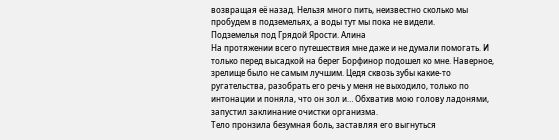возвращая её назад. Нельзя много пить, неизвестно сколько мы пробудем в подземельях, а воды тут мы пока не видели.
Подземелья под Грядой Ярости. Алина
На протяжении всего путешествия мне даже и не думали помогать. И только перед высадкой на берег Борфинор подошел ко мне. Наверное, зрелище было не самым лучшим. Цедя сквозь зубы какие-то ругательства, разобрать его речь у меня не выходило, только по интонации и поняла, что он зол и… Обхватив мою голову ладонями, запустил заклинание очистки организма.
Тело пронзила безумная боль, заставляя его выгнуться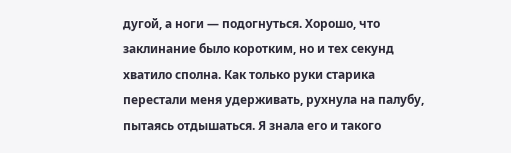дугой, а ноги — подогнуться. Хорошо, что заклинание было коротким, но и тех секунд хватило сполна. Как только руки старика перестали меня удерживать, рухнула на палубу, пытаясь отдышаться. Я знала его и такого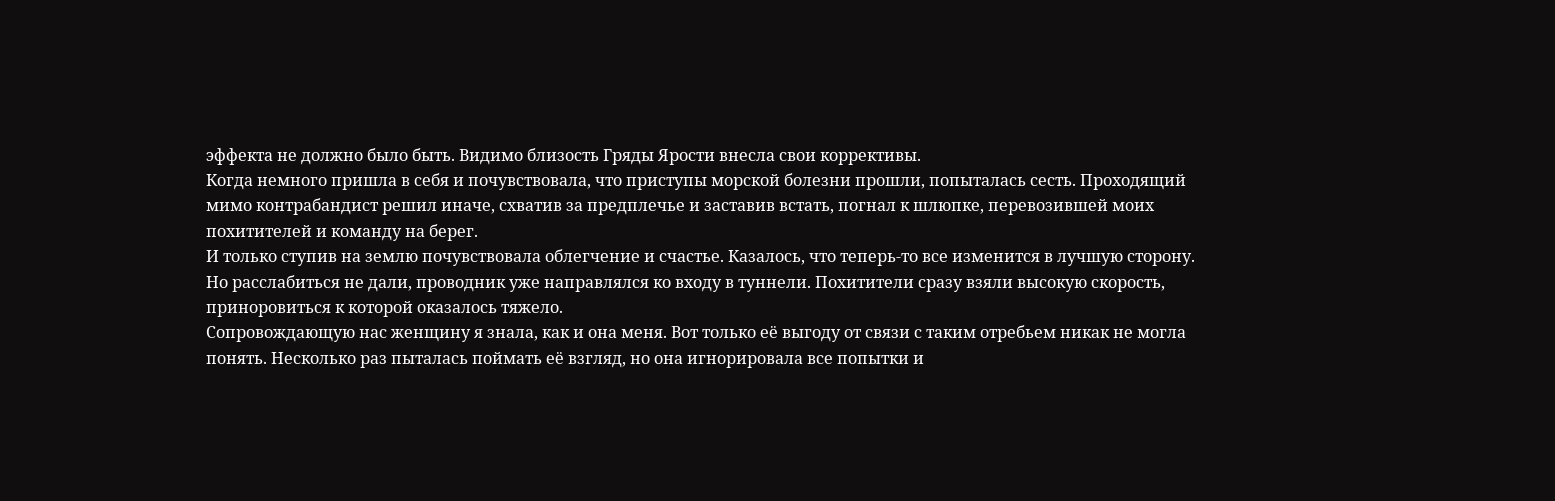эффекта не должно было быть. Видимо близость Гряды Ярости внесла свои коррективы.
Когда немного пришла в себя и почувствовала, что приступы морской болезни прошли, попыталась сесть. Проходящий мимо контрабандист решил иначе, схватив за предплечье и заставив встать, погнал к шлюпке, перевозившей моих похитителей и команду на берег.
И только ступив на землю почувствовала облегчение и счастье. Казалось, что теперь-то все изменится в лучшую сторону. Но расслабиться не дали, проводник уже направлялся ко входу в туннели. Похитители сразу взяли высокую скорость, приноровиться к которой оказалось тяжело.
Сопровождающую нас женщину я знала, как и она меня. Вот только её выгоду от связи с таким отребьем никак не могла понять. Несколько раз пыталась поймать её взгляд, но она игнорировала все попытки и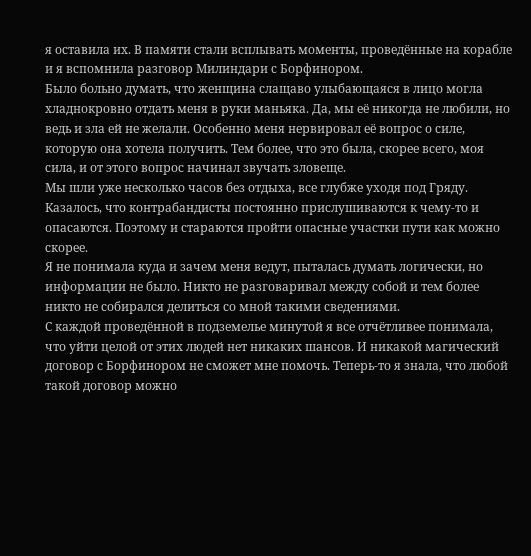я оставила их. В памяти стали всплывать моменты, проведённые на корабле и я вспомнила разговор Милиндари с Борфинором.
Было больно думать, что женщина слащаво улыбающаяся в лицо могла хладнокровно отдать меня в руки маньяка. Да, мы её никогда не любили, но ведь и зла ей не желали. Особенно меня нервировал её вопрос о силе, которую она хотела получить. Тем более, что это была, скорее всего, моя сила, и от этого вопрос начинал звучать зловеще.
Мы шли уже несколько часов без отдыха, все глубже уходя под Гряду. Казалось, что контрабандисты постоянно прислушиваются к чему-то и опасаются. Поэтому и стараются пройти опасные участки пути как можно скорее.
Я не понимала куда и зачем меня ведут, пыталась думать логически, но информации не было. Никто не разговаривал между собой и тем более никто не собирался делиться со мной такими сведениями.
С каждой проведённой в подземелье минутой я все отчётливее понимала, что уйти целой от этих людей нет никаких шансов. И никакой магический договор с Борфинором не сможет мне помочь. Теперь-то я знала, что любой такой договор можно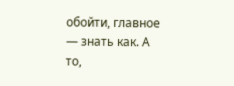обойти, главное — знать как. А то,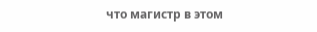что магистр в этом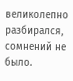великолепно разбирался, сомнений не было.